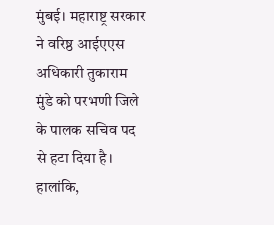मुंबई। महाराष्ट्र सरकार ने वरिष्ठ आईएएस अधिकारी तुकाराम मुंडे को परभणी जिले के पालक सचिव पद से हटा दिया है। हालांकि,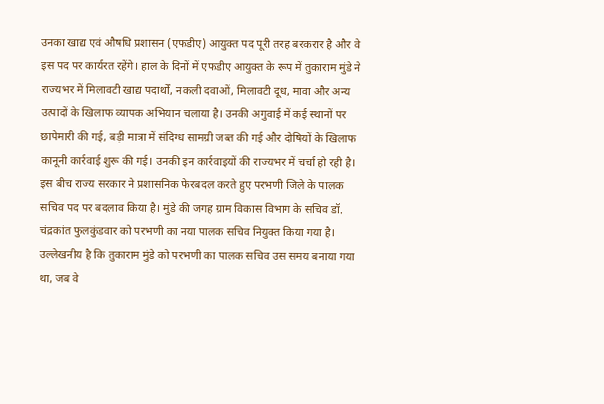उनका खाद्य एवं औषधि प्रशासन (एफडीए) आयुक्त पद पूरी तरह बरकरार है और वे इस पद पर कार्यरत रहेंगे। हाल के दिनों में एफडीए आयुक्त के रूप में तुकाराम मुंडे ने राज्यभर में मिलावटी खाद्य पदार्थों, नकली दवाओं, मिलावटी दूध, मावा और अन्य उत्पादों के खिलाफ व्यापक अभियान चलाया है। उनकी अगुवाई में कई स्थानों पर छापेमारी की गई, बड़ी मात्रा में संदिग्ध सामग्री जब्त की गई और दोषियों के खिलाफ कानूनी कार्रवाई शुरू की गई। उनकी इन कार्रवाइयों की राज्यभर में चर्चा हो रही है। इस बीच राज्य सरकार ने प्रशासनिक फेरबदल करते हुए परभणी जिले के पालक सचिव पद पर बदलाव किया है। मुंडे की जगह ग्राम विकास विभाग के सचिव डॉ. चंद्रकांत फुलकुंडवार को परभणी का नया पालक सचिव नियुक्त किया गया है। उल्लेखनीय है कि तुकाराम मुंडे को परभणी का पालक सचिव उस समय बनाया गया था, जब वे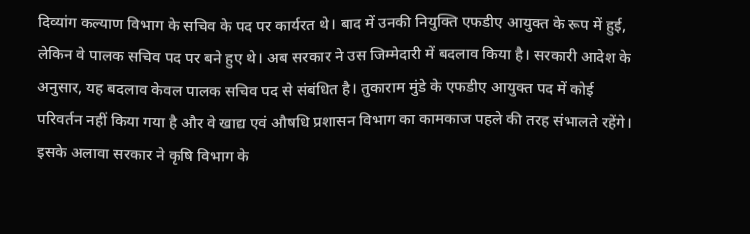दिव्यांग कल्याण विभाग के सचिव के पद पर कार्यरत थे। बाद में उनकी नियुक्ति एफडीए आयुक्त के रूप में हुई, लेकिन वे पालक सचिव पद पर बने हुए थे। अब सरकार ने उस जिम्मेदारी में बदलाव किया है। सरकारी आदेश के अनुसार, यह बदलाव केवल पालक सचिव पद से संबंधित है। तुकाराम मुंडे के एफडीए आयुक्त पद में कोई परिवर्तन नहीं किया गया है और वे खाद्य एवं औषधि प्रशासन विभाग का कामकाज पहले की तरह संभालते रहेंगे। इसके अलावा सरकार ने कृषि विभाग के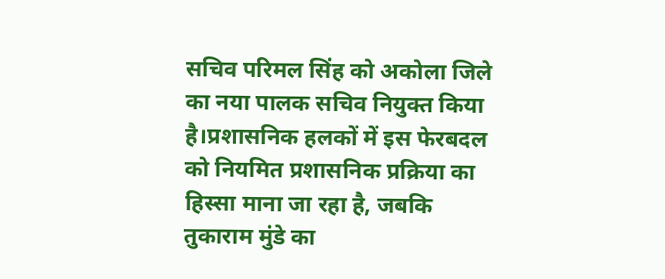सचिव परिमल सिंह को अकोला जिले का नया पालक सचिव नियुक्त किया है।प्रशासनिक हलकों में इस फेरबदल को नियमित प्रशासनिक प्रक्रिया का हिस्सा माना जा रहा है, जबकि तुकाराम मुंडे का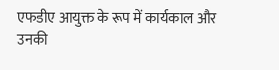एफडीए आयुक्त के रूप में कार्यकाल और उनकी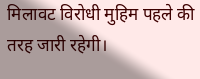मिलावट विरोधी मुहिम पहले की तरह जारी रहेगी।